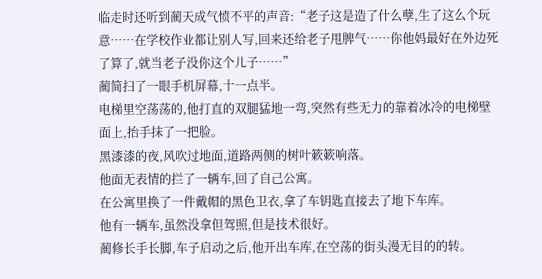临走时还听到蔺天成气愤不平的声音:“老子这是造了什么孽,生了这么个玩意……在学校作业都让别人写,回来还给老子甩脾气……你他妈最好在外边死了算了,就当老子没你这个儿子……”
蔺简扫了一眼手机屏幕,十一点半。
电梯里空荡荡的,他打直的双腿猛地一弯,突然有些无力的靠着冰冷的电梯壁面上,抬手抹了一把脸。
黑漆漆的夜,风吹过地面,道路两侧的树叶簌簌响落。
他面无表情的拦了一辆车,回了自己公寓。
在公寓里换了一件戴帽的黑色卫衣,拿了车钥匙直接去了地下车库。
他有一辆车,虽然没拿但驾照,但是技术很好。
蔺修长手长脚,车子启动之后,他开出车库,在空荡的街头漫无目的的转。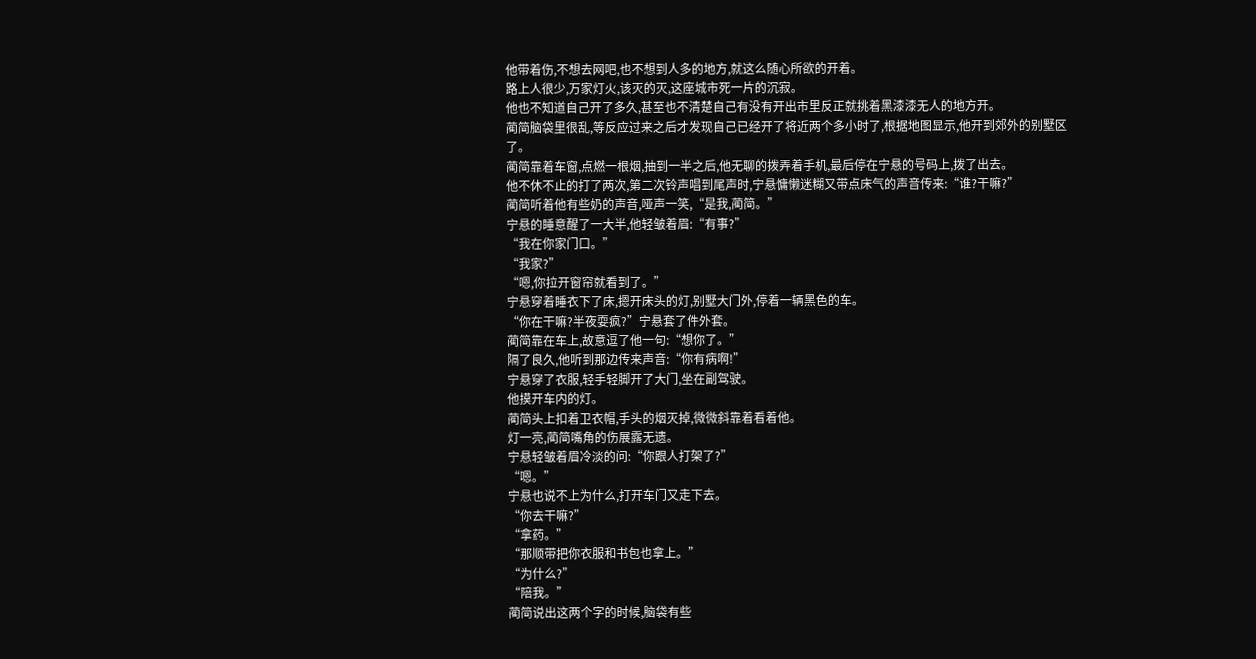他带着伤,不想去网吧,也不想到人多的地方,就这么随心所欲的开着。
路上人很少,万家灯火,该灭的灭,这座城市死一片的沉寂。
他也不知道自己开了多久,甚至也不清楚自己有没有开出市里反正就挑着黑漆漆无人的地方开。
蔺简脑袋里很乱,等反应过来之后才发现自己已经开了将近两个多小时了,根据地图显示,他开到郊外的别墅区了。
蔺简靠着车窗,点燃一根烟,抽到一半之后,他无聊的拨弄着手机,最后停在宁悬的号码上,拨了出去。
他不休不止的打了两次,第二次铃声唱到尾声时,宁悬慵懒迷糊又带点床气的声音传来:“谁?干嘛?”
蔺简听着他有些奶的声音,哑声一笑,“是我,蔺简。”
宁悬的睡意醒了一大半,他轻皱着眉:“有事?”
“我在你家门口。”
“我家?”
“嗯,你拉开窗帘就看到了。”
宁悬穿着睡衣下了床,摁开床头的灯,别墅大门外,停着一辆黑色的车。
“你在干嘛?半夜耍疯?”宁悬套了件外套。
蔺简靠在车上,故意逗了他一句:“想你了。”
隔了良久,他听到那边传来声音:“你有病啊!”
宁悬穿了衣服,轻手轻脚开了大门,坐在副驾驶。
他摸开车内的灯。
蔺简头上扣着卫衣帽,手头的烟灭掉,微微斜靠着看着他。
灯一亮,蔺简嘴角的伤展露无遗。
宁悬轻皱着眉冷淡的问:“你跟人打架了?”
“嗯。”
宁悬也说不上为什么,打开车门又走下去。
“你去干嘛?”
“拿药。”
“那顺带把你衣服和书包也拿上。”
“为什么?”
“陪我。”
蔺简说出这两个字的时候,脑袋有些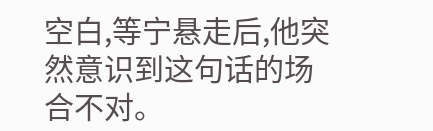空白,等宁悬走后,他突然意识到这句话的场合不对。